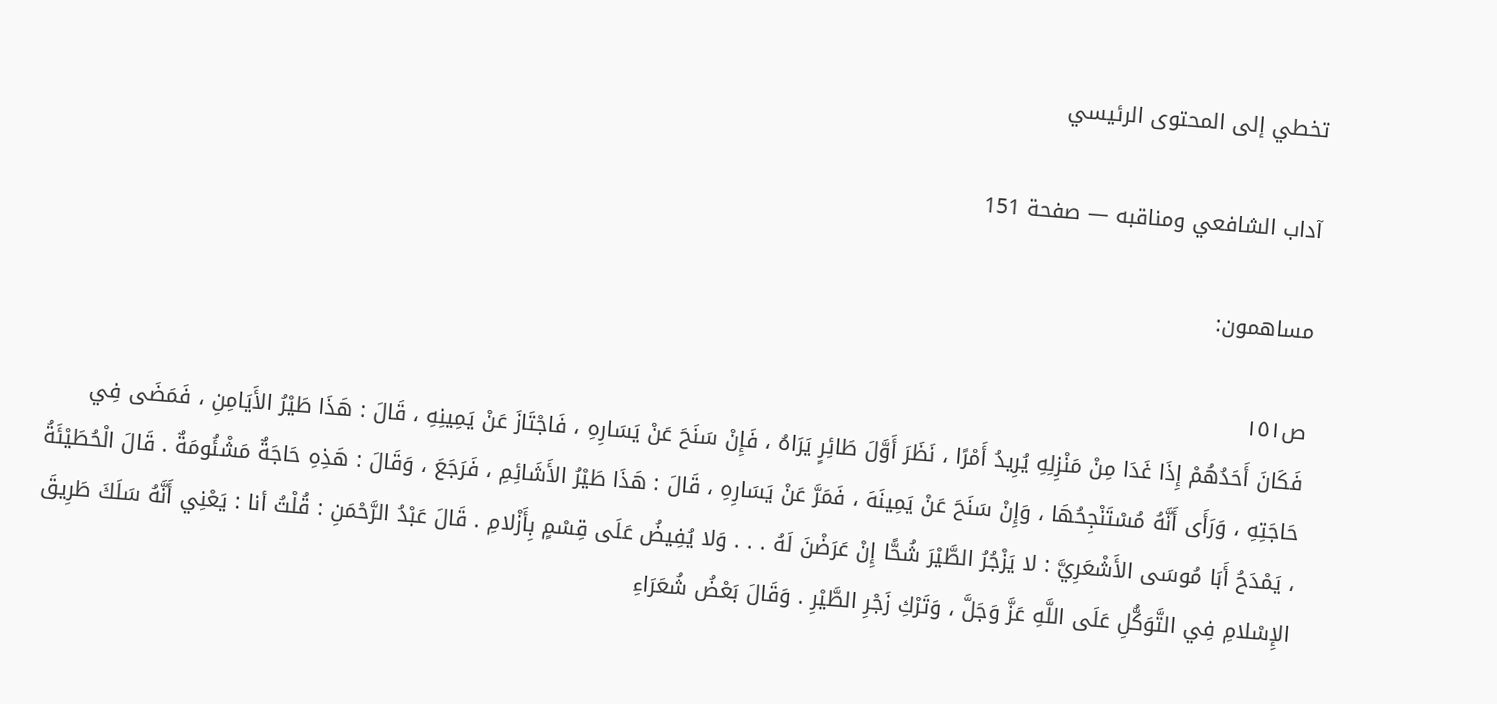تخطي إلى المحتوى الرئيسي

آداب الشافعي ومناقبه — صفحة 151

مساهمون:

ص١٥١
فَكَانَ أَحَدُهُمْ إِذَا غَدَا مِنْ مَنْزِلِهِ يُرِيدُ أَمْرًا ، نَظَرَ أَوَّلَ طَائِرٍ يَرَاهُ ، فَإِنْ سَنَحَ عَنْ يَسَارِهِ ، فَاجْتَازَ عَنْ يَمِينِهِ ، قَالَ : هَذَا طَيْرُ الأَيَامِنِ ، فَمَضَى فِي حَاجَتِهِ ، وَرَأَى أَنَّهُ مُسْتَنْجِحُهَا ، وَإِنْ سَنَحَ عَنْ يَمِينَهَ ، فَمَرَّ عَنْ يَسَارِهِ ، قَالَ : هَذَا طَيْرُ الأَشَائِمِ ، فَرَجَعَ ، وَقَالَ : هَذِهِ حَاجَةٌ مَشْئُومَةٌ . قَالَ الْحُطَيْئَةُ ، يَمْدَحُ أَبَا مُوسَى الأَشْعَرِيَّ : لا يَزْجُرُ الطَّيْرَ شُحًّا إِنْ عَرَضْنَ لَهُ . . . وَلا يُفِيضُ عَلَى قِسْمٍ بِأَزْلامِ . قَالَ عَبْدُ الرَّحْمَنِ : قُلْتُ أنا : يَعْنِي أَنَّهُ سَلَكَ طَرِيقَ الإِسْلامِ فِي التَّوَكُّلِ عَلَى اللَّهِ عَزَّ وَجَلَّ ، وَتَرْكِ زَجْرِ الطَّيْرِ . وَقَالَ بَعْضُ شُعَرَاءِ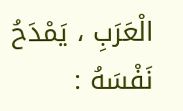الْعَرَبِ ، يَمْدَحُ نَفْسَهُ :